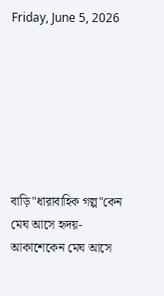Friday, June 5, 2026







বাড়ি"ধারাবাহিক গল্প"কেন মেঘ আসে হৃদয়-আকাশেকেন মেঘ আসে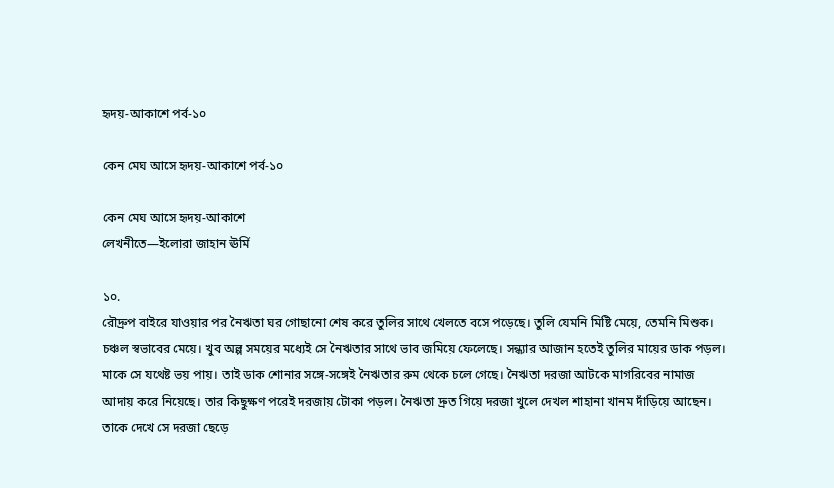হৃদয়-আকাশে পর্ব-১০

কেন মেঘ আসে হৃদয়-আকাশে পর্ব-১০

কেন মেঘ আসে হৃদয়-আকাশে
লেখনীতে—ইলোরা জাহান ঊর্মি

১০.
রৌদ্রুপ বাইরে যাওয়ার পর নৈঋতা ঘর গোছানো শেষ করে তুলির সাথে খেলতে বসে পড়েছে। তুলি যেমনি মিষ্টি মেয়ে, তেমনি মিশুক। চঞ্চল স্বভাবের মেয়ে। খুব অল্প সময়ের মধ্যেই সে নৈঋতার সাথে ভাব জমিয়ে ফেলেছে। সন্ধ্যার আজান হতেই তুলির মায়ের ডাক পড়ল। মাকে সে যথেষ্ট ভয় পায়। তাই ডাক শোনার সঙ্গে-সঙ্গেই নৈঋতার রুম থেকে চলে গেছে। নৈঋতা দরজা আটকে মাগরিবের নামাজ আদায় করে নিয়েছে। তার কিছুক্ষণ পরেই দরজায় টোকা পড়ল। নৈঋতা দ্রুত গিয়ে দরজা খুলে দেখল শাহানা খানম দাঁড়িয়ে আছেন। তাকে দেখে সে দরজা ছেড়ে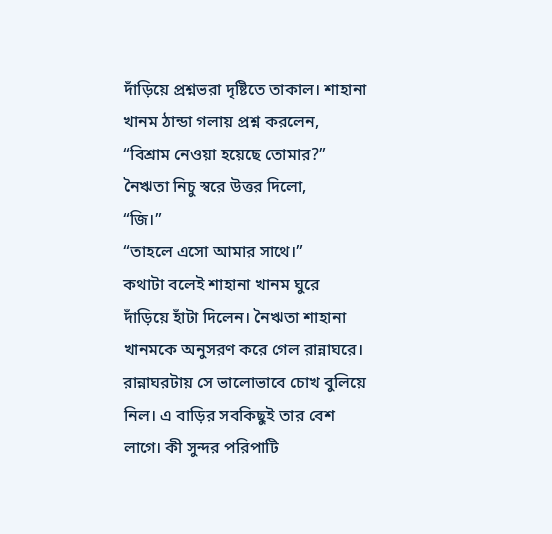দাঁড়িয়ে প্রশ্নভরা দৃষ্টিতে তাকাল। শাহানা খানম ঠান্ডা গলায় প্রশ্ন করলেন,
“বিশ্রাম নেওয়া হয়েছে তোমার?”
নৈঋতা নিচু স্বরে উত্তর দিলো,
“জি।”
“তাহলে এসো আমার সাথে।”
কথাটা বলেই শাহানা খানম ঘুরে দাঁড়িয়ে হাঁটা দিলেন। নৈঋতা শাহানা খানমকে অনুসরণ করে গেল রান্নাঘরে। রান্নাঘরটায় সে ভালোভাবে চোখ বুলিয়ে নিল। এ বাড়ির সবকিছুই তার বেশ লাগে। কী সুন্দর পরিপাটি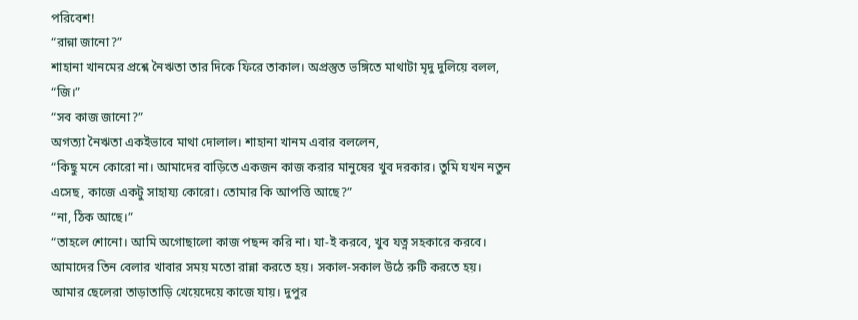পরিবেশ!
“রান্না জানো?”
শাহানা খানমের প্রশ্নে নৈঋতা তার দিকে ফিরে তাকাল। অপ্রস্তুত ভঙ্গিতে মাথাটা মৃদু দুলিয়ে বলল,
“জি।”
“সব কাজ জানো?”
অগত্যা নৈঋতা একইভাবে মাথা দোলাল। শাহানা খানম এবার বললেন,
“কিছু মনে কোরো না। আমাদের বাড়িতে একজন কাজ করার মানুষের খুব দরকার। তুমি যখন নতুন এসেছ, কাজে একটু সাহায্য কোরো। তোমার কি আপত্তি আছে?”
“না, ঠিক আছে।”
“তাহলে শোনো। আমি অগোছালো কাজ পছন্দ করি না। যা-ই করবে, খুব যত্ন সহকারে করবে। আমাদের তিন বেলার খাবার সময় মতো রান্না করতে হয়। সকাল-সকাল উঠে রুটি করতে হয়। আমার ছেলেরা তাড়াতাড়ি খেয়েদেয়ে কাজে যায়। দুপুর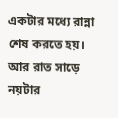একটার মধ্যে রান্না শেষ করতে হয়। আর রাত সাড়ে নয়টার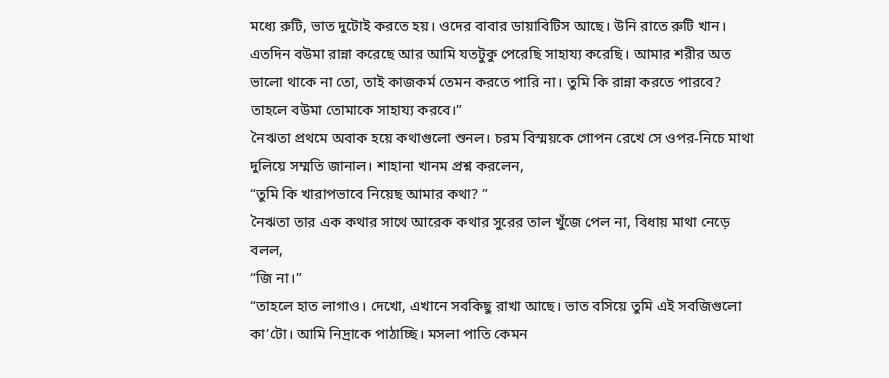মধ্যে রুটি, ভাত দুটোই করতে হয়। ওদের বাবার ডায়াবিটিস আছে। উনি রাতে রুটি খান। এতদিন বউমা রান্না করেছে আর আমি যতটুকু পেরেছি সাহায্য করেছি। আমার শরীর অত ভালো থাকে না তো, তাই কাজকর্ম তেমন করতে পারি না। তুমি কি রান্না করতে পারবে? তাহলে বউমা তোমাকে সাহায্য করবে।”
নৈঋতা প্রথমে অবাক হয়ে কথাগুলো শুনল। চরম বিস্ময়কে গোপন রেখে সে ওপর-নিচে মাথা দুলিয়ে সম্মতি জানাল। শাহানা খানম প্রশ্ন করলেন,
“তুমি কি খারাপভাবে নিয়েছ আমার কথা? ”
নৈঋতা তার এক কথার সাথে আরেক কথার সুরের তাল খুঁজে পেল না, বিধায় মাথা নেড়ে বলল,
“জি না।”
“তাহলে হাত লাগাও। দেখো, এখানে সবকিছু রাখা আছে। ভাত বসিয়ে তুমি এই সবজিগুলো কা’টো। আমি নিদ্রাকে পাঠাচ্ছি। মসলা পাতি কেমন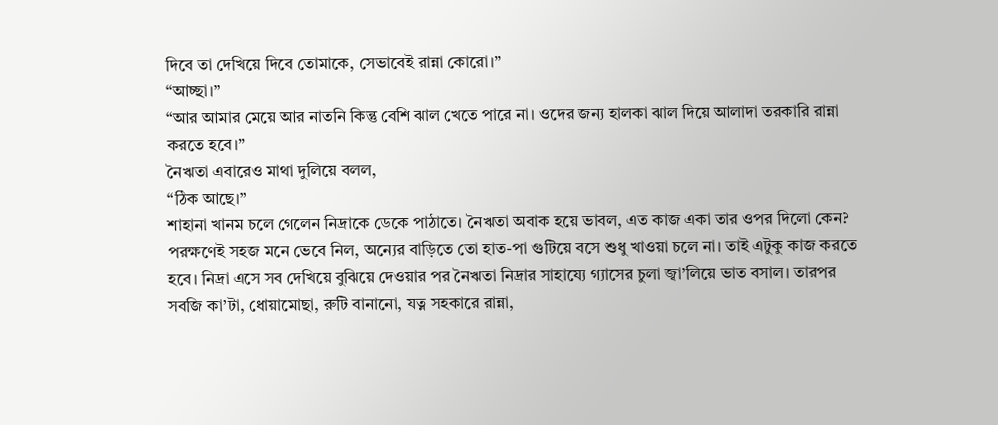দিবে তা দেখিয়ে দিবে তোমাকে, সেভাবেই রান্না কোরো।”
“আচ্ছা।”
“আর আমার মেয়ে আর নাতনি কিন্তু বেশি ঝাল খেতে পারে না। ওদের জন্য হালকা ঝাল দিয়ে আলাদা তরকারি রান্না করতে হবে।”
নৈঋতা এবারেও মাথা দুলিয়ে বলল,
“ঠিক আছে।”
শাহানা খানম চলে গেলেন নিদ্রাকে ডেকে পাঠাতে। নৈঋতা অবাক হয়ে ভাবল, এত কাজ একা তার ওপর দিলো কেন? পরক্ষণেই সহজ মনে ভেবে নিল, অন্যের বাড়িতে তো হাত-পা গুটিয়ে বসে শুধু খাওয়া চলে না। তাই এটুকু কাজ করতে হবে। নিদ্রা এসে সব দেখিয়ে বুঝিয়ে দেওয়ার পর নৈঋতা নিদ্রার সাহায্যে গ্যাসের চুলা জ্বা’লিয়ে ভাত বসাল। তারপর সবজি কা’টা, ধোয়ামোছা, রুটি বানানো, যত্ন সহকারে রান্না,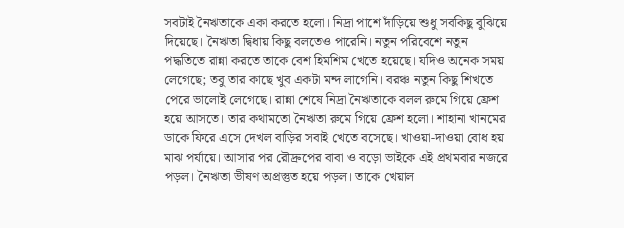সবটাই নৈঋতাকে একা করতে হলো। নিদ্রা পাশে দাঁড়িয়ে শুধু সবকিছু বুঝিয়ে দিয়েছে। নৈঋতা দ্বিধায় কিছু বলতেও পারেনি। নতুন পরিবেশে নতুন পদ্ধতিতে রান্না করতে তাকে বেশ হিমশিম খেতে হয়েছে। যদিও অনেক সময় লেগেছে; তবু তার কাছে খুব একটা মন্দ লাগেনি। বরঞ্চ নতুন কিছু শিখতে পেরে ভালোই লেগেছে। রান্না শেষে নিদ্রা নৈঋতাকে বলল রুমে গিয়ে ফ্রেশ হয়ে আসতে। তার কথামতো নৈঋতা রুমে গিয়ে ফ্রেশ হলো। শাহানা খানমের ডাকে ফিরে এসে দেখল বাড়ির সবাই খেতে বসেছে। খাওয়া-দাওয়া বোধ হয় মাঝ পর্যায়ে। আসার পর রৌদ্রুপের বাবা ও বড়ো ভাইকে এই প্রথমবার নজরে পড়ল। নৈঋতা ভীষণ অপ্রস্তুত হয়ে পড়ল। তাকে খেয়াল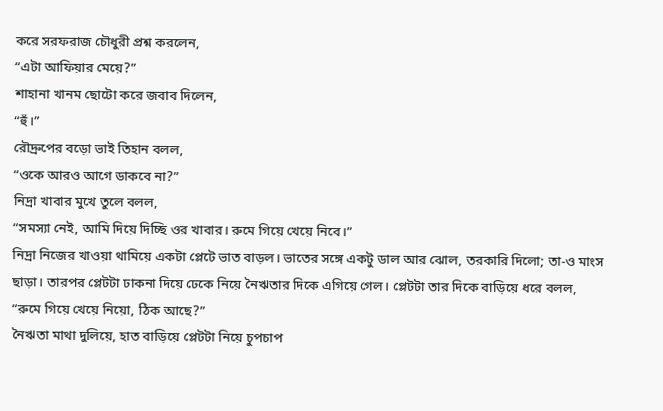করে সরফরাজ চৌধুরী প্রশ্ন করলেন,
“এটা আফিয়ার মেয়ে?”
শাহানা খানম ছোটো করে জবাব দিলেন,
“হুঁ।”
রৌদ্রুপের বড়ো ভাই তিহান বলল,
“ওকে আরও আগে ডাকবে না?”
নিদ্রা খাবার মুখে তুলে বলল,
“সমস্যা নেই, আমি দিয়ে দিচ্ছি ওর খাবার। রুমে গিয়ে খেয়ে নিবে।”
নিদ্রা নিজের খাওয়া থামিয়ে একটা প্লেটে ভাত বাড়ল। ভাতের সঙ্গে একটু ডাল আর ঝোল, তরকারি দিলো; তা-ও মাংস ছাড়া। তারপর প্লেটটা ঢাকনা দিয়ে ঢেকে নিয়ে নৈঋতার দিকে এগিয়ে গেল। প্লেটটা তার দিকে বাড়িয়ে ধরে বলল,
“রুমে গিয়ে খেয়ে নিয়ো, ঠিক আছে?”
নৈঋতা মাথা দুলিয়ে, হাত বাড়িয়ে প্লেটটা নিয়ে চুপচাপ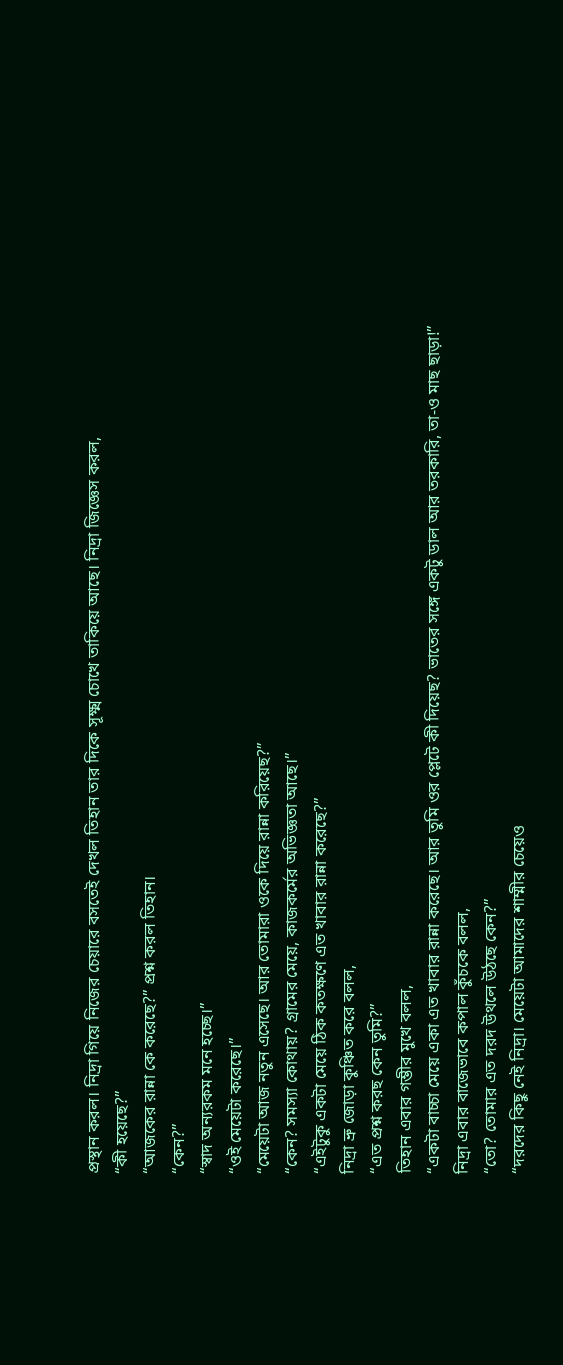প্রস্থান করল। নিদ্রা গিয়ে নিজের চেয়ারে বসতেই দেখল তিহান তার দিকে সূক্ষ্ম চোখে তাকিয়ে আছে। নিদ্রা জিজ্ঞেস করল,
“কী হয়েছে?”
“আজকের রান্না কে করেছে?” প্রশ্ন করল তিহান।
“কেন?”
“স্বাদ অন্যরকম মনে হচ্ছে।”
“ওই মেয়েটা করেছে।”
“মেয়েটা আজ নতুন এসেছে। আর তোমারা ওকে দিয়ে রান্না করিয়েছ?”
“কেন? সমস্যা কোথায়? গ্রামের মেয়ে, কাজকর্মের অভিজ্ঞতা আছে।”
“এইটুকু একটা মেয়ে ঠিক কতক্ষণে এত খাবার রান্না করেছে?”
নিদ্রা ভ্রু জোড়া কুঞ্চিত করে বলল,
“এত প্রশ্ন করছ কেন তুমি?”
তিহান এবার গম্ভীর মুখে বলল,
“একটা বাচ্চা মেয়ে একা এত খাবার রান্না করেছে। আর তুমি ওর প্লেটে কী দিয়েছ? ভাতের সঙ্গে একটু ডাল আর তরকারি, তা-ও মাছ ছাড়া!”
নিদ্রা এবার বাজেভাবে কপাল কুঁচকে বলল,
“তো? তোমার এত দরদ উথলে উঠছে কেন?”
“দরদের কিছু নেই নিদ্রা। মেয়েটা আমাদের শাম্মীর চেয়েও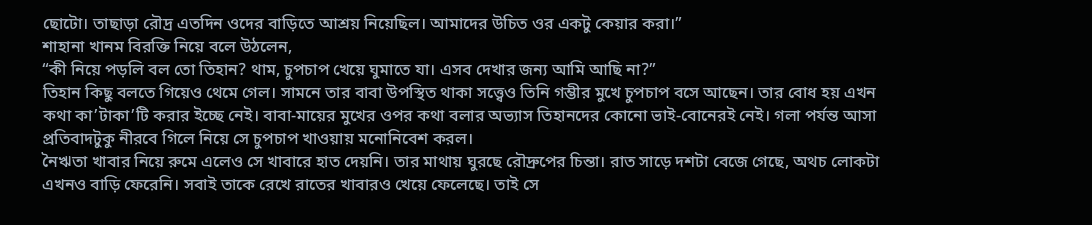ছোটো। তাছাড়া রৌদ্র এতদিন ওদের বাড়িতে আশ্রয় নিয়েছিল। আমাদের উচিত ওর একটু কেয়ার করা।”
শাহানা খানম বিরক্তি নিয়ে বলে উঠলেন,
“কী নিয়ে পড়লি বল তো তিহান? থাম, চুপচাপ খেয়ে ঘুমাতে যা। এসব দেখার জন্য আমি আছি না?”
তিহান কিছু বলতে গিয়েও থেমে গেল। সামনে তার বাবা উপস্থিত থাকা সত্ত্বেও তিনি গম্ভীর মুখে চুপচাপ বসে আছেন। তার বোধ হয় এখন কথা কা’টাকা’টি করার ইচ্ছে নেই। বাবা-মায়ের মুখের ওপর কথা বলার অভ্যাস তিহানদের কোনো ভাই-বোনেরই নেই। গলা পর্যন্ত আসা প্রতিবাদটুকু নীরবে গিলে নিয়ে সে চুপচাপ খাওয়ায় মনোনিবেশ করল।
নৈঋতা খাবার নিয়ে রুমে এলেও সে খাবারে হাত দেয়নি। তার মাথায় ঘুরছে রৌদ্রুপের চিন্তা। রাত সাড়ে দশটা বেজে গেছে, অথচ লোকটা এখনও বাড়ি ফেরেনি। সবাই তাকে রেখে রাতের খাবারও খেয়ে ফেলেছে। তাই সে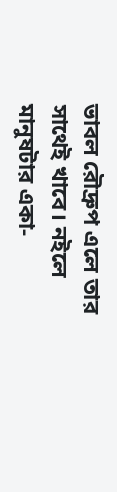ভাবল রৌদ্রুপ এলে তার সাথেই খাবে। নইলে মানুষটার একা-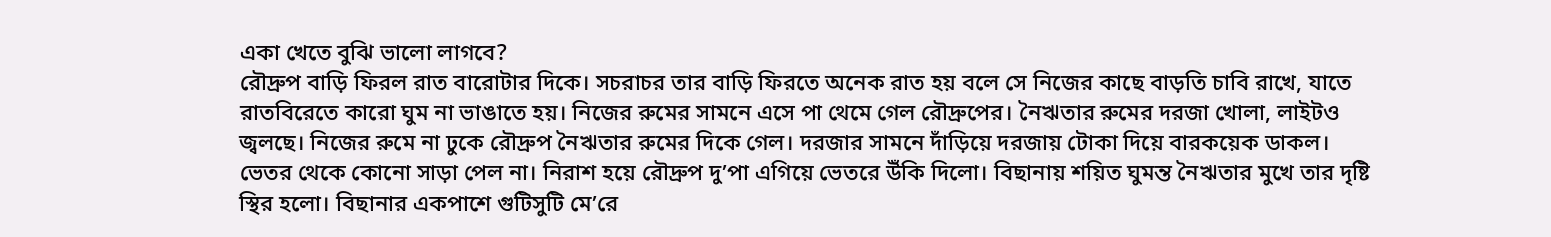একা খেতে বুঝি ভালো লাগবে?
রৌদ্রুপ বাড়ি ফিরল রাত বারোটার দিকে। সচরাচর তার বাড়ি ফিরতে অনেক রাত হয় বলে সে নিজের কাছে বাড়তি চাবি রাখে, যাতে রাতবিরেতে কারো ঘুম না ভাঙাতে হয়। নিজের রুমের সামনে এসে পা থেমে গেল রৌদ্রুপের। নৈঋতার রুমের দরজা খোলা, লাইটও জ্বলছে। নিজের রুমে না ঢুকে রৌদ্রুপ নৈঋতার রুমের দিকে গেল। দরজার সামনে দাঁড়িয়ে দরজায় টোকা দিয়ে বারকয়েক ডাকল। ভেতর থেকে কোনো সাড়া পেল না। নিরাশ হয়ে রৌদ্রুপ দু’পা এগিয়ে ভেতরে উঁকি দিলো। বিছানায় শয়িত ঘুমন্ত নৈঋতার মুখে তার দৃষ্টি স্থির হলো। বিছানার একপাশে গুটিসুটি মে’রে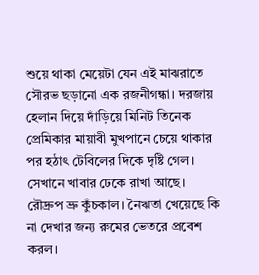শুয়ে থাকা মেয়েটা যেন এই মাঝরাতে সৌরভ ছড়ানো এক রজনীগন্ধা। দরজায় হেলান দিয়ে দাঁড়িয়ে মিনিট তিনেক প্রেমিকার মায়াবী মুখপানে চেয়ে থাকার পর হঠাৎ টেবিলের দিকে দৃষ্টি গেল। সেখানে খাবার ঢেকে রাখা আছে। রৌদ্রুপ ভ্রু কুঁচকাল। নৈঋতা খেয়েছে কি না দেখার জন্য রুমের ভেতরে প্রবেশ করল।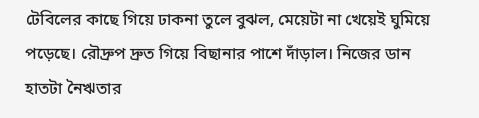টেবিলের কাছে গিয়ে ঢাকনা তুলে বুঝল, মেয়েটা না খেয়েই ঘুমিয়ে পড়েছে। রৌদ্রুপ দ্রুত গিয়ে বিছানার পাশে দাঁড়াল। নিজের ডান হাতটা নৈঋতার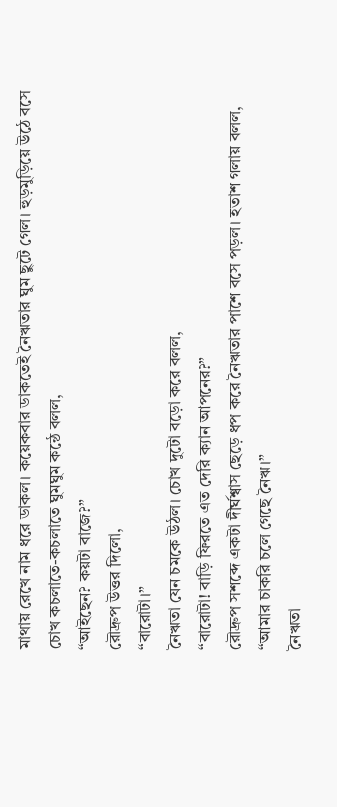মাথায় রেখে নাম ধরে ডাকল। কয়েকবার ডাকতেই নৈঋতার ঘুম ছুটে গেল। হুড়মুড়িয়ে উঠে বসে চোখ কচলাতে-কচলাতে ঘুমঘুম কন্ঠে বলল,
“আইছেন? কয়টা বাজে?”
রৌদ্রুপ উত্তর দিলো,
“বারোটা।”
নৈঋতা যেন চমকে উঠল। চোখ দুটো বড়ো করে বলল,
“বারোটা! বাড়ি ফিরতে এত দেরি ক্যান আপনের?”
রৌদ্রুপ সশব্দে একটা দীর্ঘশ্বাস ছেড়ে ধপ করে নৈঋতার পাশে বসে পড়ল। হতাশ গলায় বলল,
“আমার চাকরি চলে গেছে নৈঋ।”
নৈঋতা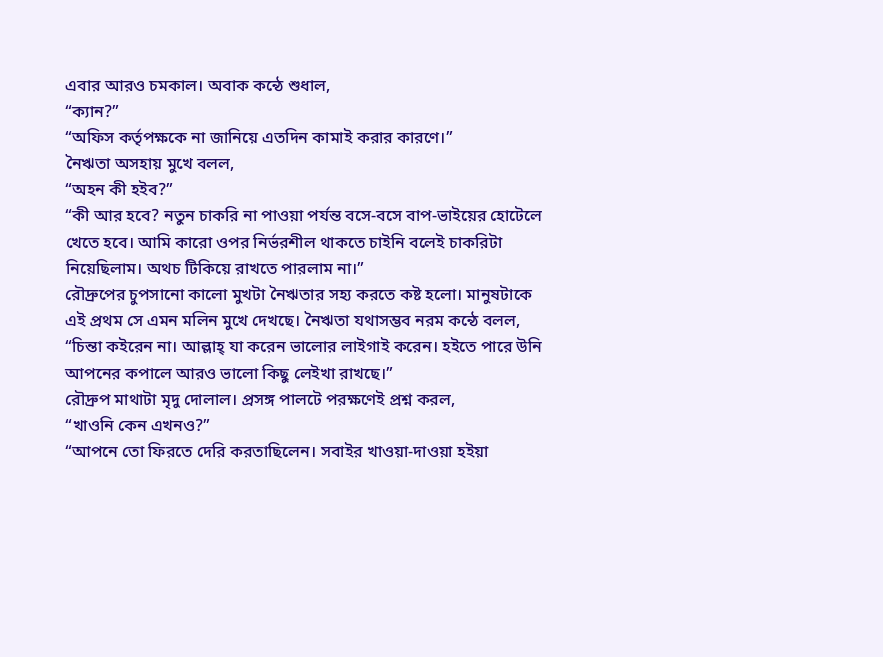এবার আরও চমকাল। অবাক কন্ঠে শুধাল,
“ক্যান?”
“অফিস কর্তৃপক্ষকে না জানিয়ে এতদিন কামাই করার কারণে।”
নৈঋতা অসহায় মুখে বলল,
“অহন কী হইব?”
“কী আর হবে? নতুন চাকরি না পাওয়া পর্যন্ত বসে-বসে বাপ-ভাইয়ের হোটেলে খেতে হবে। আমি কারো ওপর নির্ভরশীল থাকতে চাইনি বলেই চাকরিটা নিয়েছিলাম। অথচ টিকিয়ে রাখতে পারলাম না।”
রৌদ্রুপের চুপসানো কালো মুখটা নৈঋতার সহ্য করতে কষ্ট হলো। মানুষটাকে এই প্রথম সে এমন মলিন মুখে দেখছে। নৈঋতা যথাসম্ভব নরম কন্ঠে বলল,
“চিন্তা কইরেন না। আল্লাহ্ যা করেন ভালোর লাইগাই করেন। হইতে পারে উনি আপনের কপালে আরও ভালো কিছু লেইখা রাখছে।”
রৌদ্রুপ মাথাটা মৃদু দোলাল। প্রসঙ্গ পালটে পরক্ষণেই প্রশ্ন করল,
“খাওনি কেন এখনও?”
“আপনে তো ফিরতে দেরি করতাছিলেন। সবাইর খাওয়া-দাওয়া হইয়া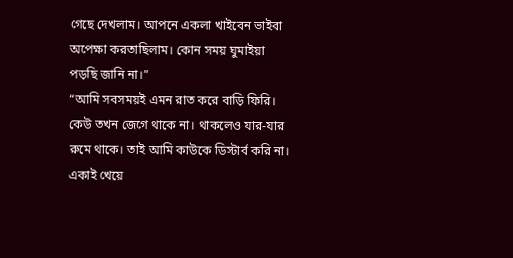গেছে দেখলাম। আপনে একলা খাইবেন ভাইবা অপেক্ষা করতাছিলাম। কোন সময় ঘুমাইয়া পড়ছি জানি না।”
“আমি সবসময়ই এমন রাত করে বাড়ি ফিরি। কেউ তখন জেগে থাকে না। থাকলেও যার-যার রুমে থাকে। তাই আমি কাউকে ডিস্টার্ব করি না। একাই খেয়ে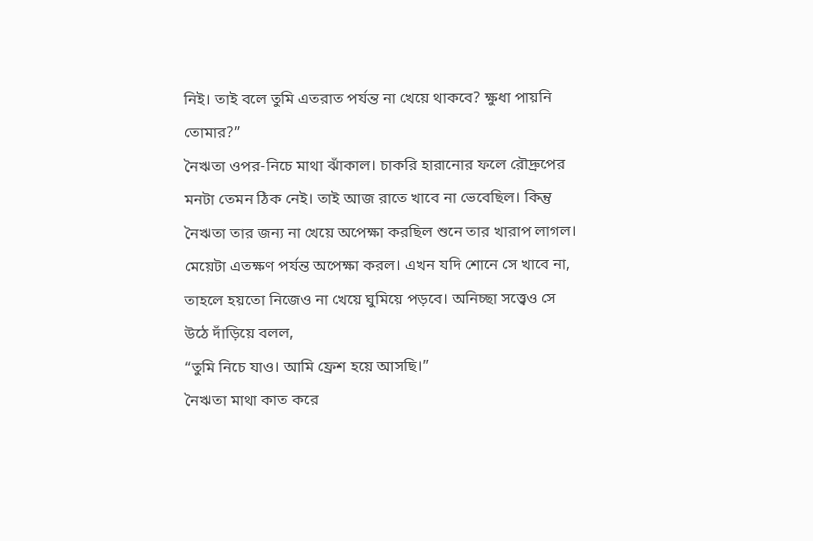নিই। তাই বলে তুমি এতরাত পর্যন্ত না খেয়ে থাকবে? ক্ষুধা পায়নি তোমার?”
নৈঋতা ওপর-নিচে মাথা ঝাঁকাল। চাকরি হারানোর ফলে রৌদ্রুপের মনটা তেমন ঠিক নেই। তাই আজ রাতে খাবে না ভেবেছিল। কিন্তু নৈঋতা তার জন্য না খেয়ে অপেক্ষা করছিল শুনে তার খারাপ লাগল। মেয়েটা এতক্ষণ পর্যন্ত অপেক্ষা করল। এখন যদি শোনে সে খাবে না, তাহলে হয়তো নিজেও না খেয়ে ঘুমিয়ে পড়বে। অনিচ্ছা সত্ত্বেও সে উঠে দাঁড়িয়ে বলল,
“তুমি নিচে যাও। আমি ফ্রেশ হয়ে আসছি।”
নৈঋতা মাথা কাত করে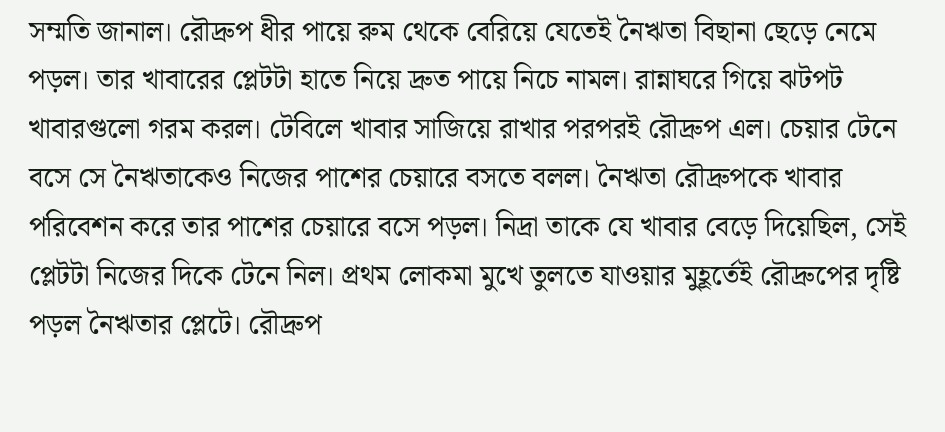সম্মতি জানাল। রৌদ্রুপ ধীর পায়ে রুম থেকে বেরিয়ে যেতেই নৈঋতা বিছানা ছেড়ে নেমে পড়ল। তার খাবারের প্লেটটা হাতে নিয়ে দ্রুত পায়ে নিচে নামল। রান্নাঘরে গিয়ে ঝটপট খাবারগুলো গরম করল। টেবিলে খাবার সাজিয়ে রাখার পরপরই রৌদ্রুপ এল। চেয়ার টেনে বসে সে নৈঋতাকেও নিজের পাশের চেয়ারে বসতে বলল। নৈঋতা রৌদ্রুপকে খাবার পরিবেশন করে তার পাশের চেয়ারে বসে পড়ল। নিদ্রা তাকে যে খাবার বেড়ে দিয়েছিল, সেই প্লেটটা নিজের দিকে টেনে নিল। প্রথম লোকমা মুখে তুলতে যাওয়ার মুহূর্তেই রৌদ্রুপের দৃষ্টি পড়ল নৈঋতার প্লেটে। রৌদ্রুপ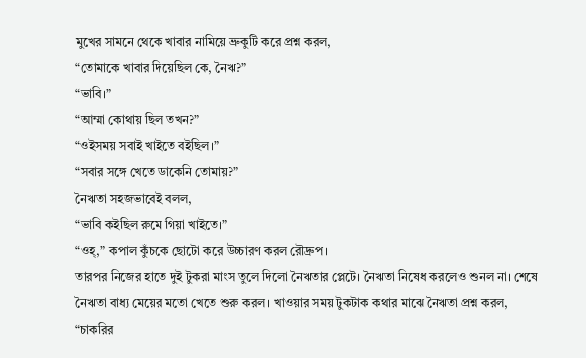মুখের সামনে থেকে খাবার নামিয়ে ভ্রুকুটি করে প্রশ্ন করল,
“তোমাকে খাবার দিয়েছিল কে, নৈঋ?”
“ভাবি।”
“আম্মা কোথায় ছিল তখন?”
“ওইসময় সবাই খাইতে বইছিল।”
“সবার সঙ্গে খেতে ডাকেনি তোমায়?”
নৈঋতা সহজভাবেই বলল,
“ভাবি কইছিল রুমে গিয়া খাইতে।”
“ওহ্,” কপাল কুঁচকে ছোটো করে উচ্চারণ করল রৌদ্রুপ।
তারপর নিজের হাতে দুই টুকরা মাংস তুলে দিলো নৈঋতার প্লেটে। নৈঋতা নিষেধ করলেও শুনল না। শেষে নৈঋতা বাধ্য মেয়ের মতো খেতে শুরু করল। খাওয়ার সময় টুকটাক কথার মাঝে নৈঋতা প্রশ্ন করল,
“চাকরির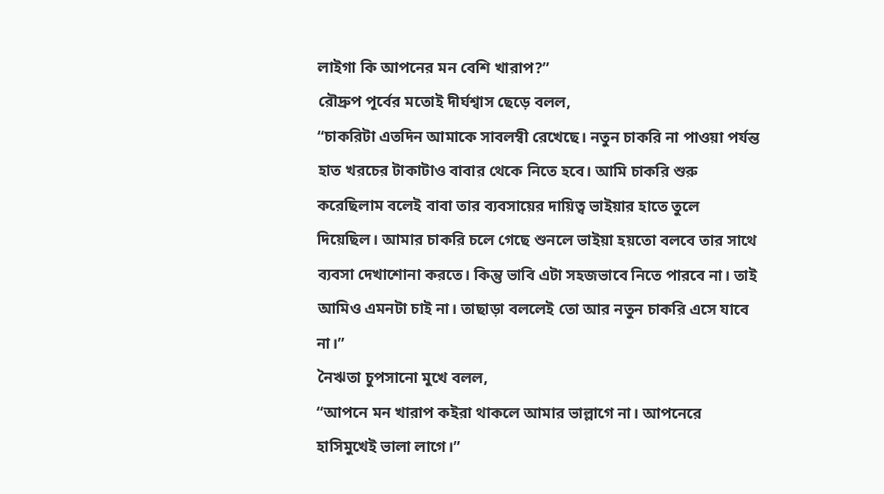লাইগা কি আপনের মন বেশি খারাপ?”
রৌদ্রুপ পূর্বের মতোই দীর্ঘশ্বাস ছেড়ে বলল,
“চাকরিটা এতদিন আমাকে সাবলম্বী রেখেছে। নতুন চাকরি না পাওয়া পর্যন্ত হাত খরচের টাকাটাও বাবার থেকে নিতে হবে। আমি চাকরি শুরু করেছিলাম বলেই বাবা তার ব্যবসায়ের দায়িত্ব ভাইয়ার হাতে তুলে দিয়েছিল। আমার চাকরি চলে গেছে শুনলে ভাইয়া হয়তো বলবে তার সাথে ব্যবসা দেখাশোনা করতে। কিন্তু ভাবি এটা সহজভাবে নিতে পারবে না। তাই আমিও এমনটা চাই না। তাছাড়া বললেই তো আর নতুন চাকরি এসে যাবে না।”
নৈঋতা চুপসানো মুখে বলল,
“আপনে মন খারাপ কইরা থাকলে আমার ভাল্লাগে না। আপনেরে হাসিমুখেই ভালা লাগে।”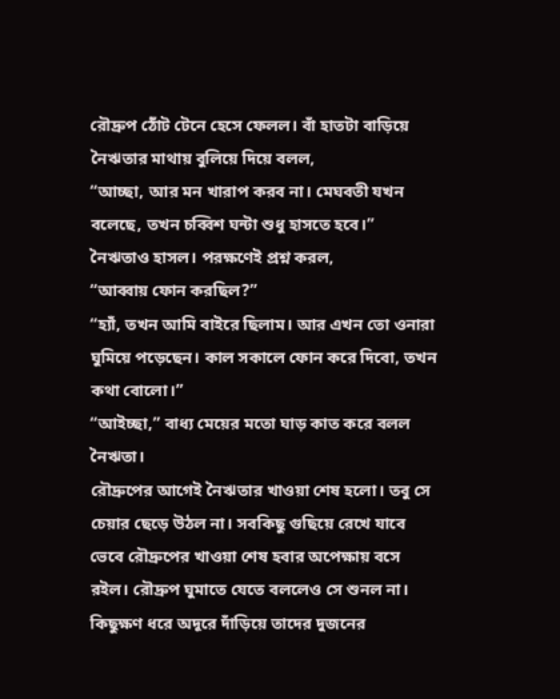রৌদ্রুপ ঠোঁট টেনে হেসে ফেলল। বাঁ হাতটা বাড়িয়ে নৈঋতার মাথায় বুলিয়ে দিয়ে বলল,
“আচ্ছা, আর মন খারাপ করব না। মেঘবতী যখন বলেছে, তখন চব্বিশ ঘন্টা শুধু হাসতে হবে।”
নৈঋতাও হাসল। পরক্ষণেই প্রশ্ন করল,
“আব্বায় ফোন করছিল?”
“হ্যাঁ, তখন আমি বাইরে ছিলাম। আর এখন তো ওনারা ঘুমিয়ে পড়েছেন। কাল সকালে ফোন করে দিবো, তখন কথা বোলো।”
“আইচ্ছা,” বাধ্য মেয়ের মতো ঘাড় কাত করে বলল নৈঋতা।
রৌদ্রুপের আগেই নৈঋতার খাওয়া শেষ হলো। তবু সে চেয়ার ছেড়ে উঠল না। সবকিছু গুছিয়ে রেখে যাবে ভেবে রৌদ্রুপের খাওয়া শেষ হবার অপেক্ষায় বসে রইল। রৌদ্রুপ ঘুমাতে যেতে বললেও সে শুনল না। কিছুক্ষণ ধরে অদূরে দাঁড়িয়ে তাদের দুজনের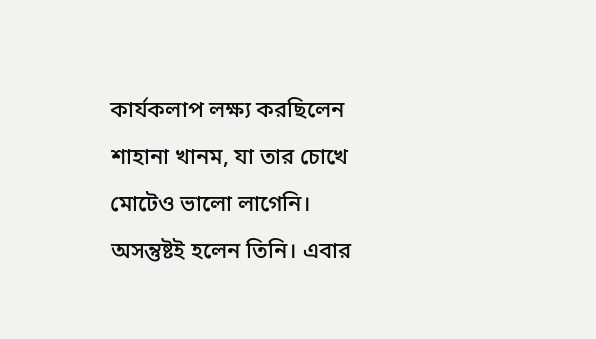কার্যকলাপ লক্ষ্য করছিলেন শাহানা খানম, যা তার চোখে মোটেও ভালো লাগেনি। অসন্তুষ্টই হলেন তিনি। এবার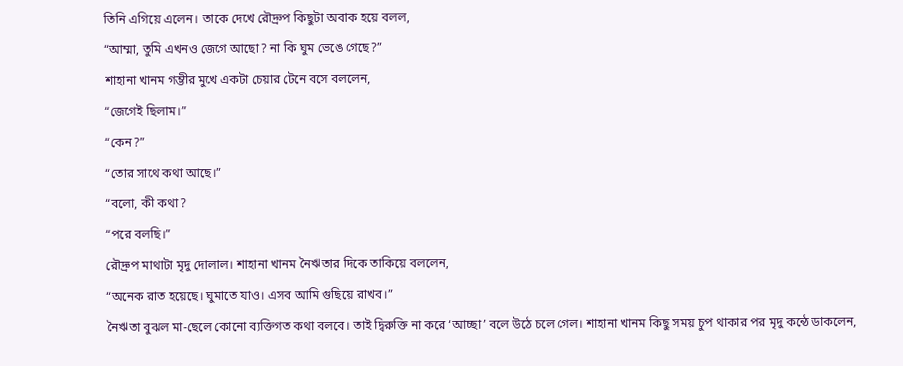তিনি এগিয়ে এলেন। তাকে দেখে রৌদ্রুপ কিছুটা অবাক হয়ে বলল,
“আম্মা, তুমি এখনও জেগে আছো? না কি ঘুম ভেঙে গেছে?”
শাহানা খানম গম্ভীর মুখে একটা চেয়ার টেনে বসে বললেন,
“জেগেই ছিলাম।”
“কেন?”
“তোর সাথে কথা আছে।”
“বলো, কী কথা?
“পরে বলছি।”
রৌদ্রুপ মাথাটা মৃদু দোলাল।‌ শাহানা খানম নৈঋতার দিকে তাকিয়ে বললেন,
“অনেক রাত হয়েছে। ঘুমাতে যাও। এসব আমি গুছিয়ে রাখব।”
নৈঋতা বুঝল মা-ছেলে কোনো ব্যক্তিগত কথা বলবে। তাই দ্বিরুক্তি না করে ‘আচ্ছা’ বলে উঠে চলে গেল। শাহানা খানম কিছু সময় চুপ থাকার পর মৃদু কন্ঠে ডাকলেন,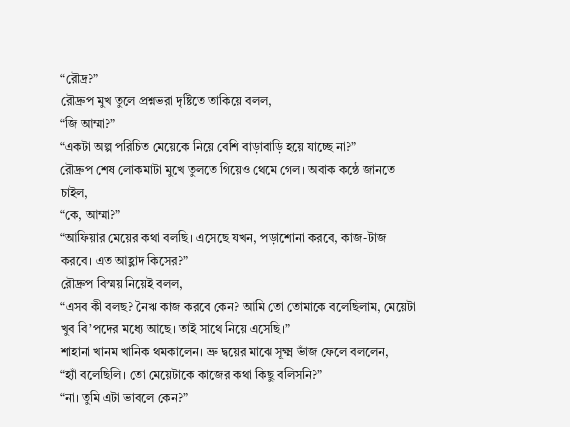“রৌদ্র?”
রৌদ্রুপ মুখ তুলে প্রশ্নভরা দৃষ্টিতে তাকিয়ে বলল,
“জি আম্মা?”
“একটা অল্প পরিচিত মেয়েকে নিয়ে বেশি বাড়াবাড়ি হয়ে যাচ্ছে না?”
রৌদ্রুপ শেষ লোকমাটা মুখে তুলতে গিয়েও থেমে গেল। অবাক কন্ঠে জানতে চাইল,
“কে, আম্মা?”
“আফিয়ার মেয়ের কথা বলছি। এসেছে যখন, পড়াশোনা করবে, কাজ-টাজ করবে। এত আহ্লাদ কিসের?”
রৌদ্রুপ বিস্ময় নিয়েই বলল,
“এসব কী বলছ? নৈঋ কাজ করবে কেন? আমি তো তোমাকে বলেছিলাম, মেয়েটা খুব বি’পদের মধ্যে আছে। তাই সাথে নিয়ে এসেছি।”
শাহানা খানম খানিক থমকালেন। ভ্রু দ্বয়ের মাঝে সূক্ষ্ম ভাঁজ ফেলে বললেন,
“হ্যাঁ বলেছিলি। তো মেয়েটাকে কাজের কথা কিছু বলিসনি?”
“না। তুমি এটা ভাবলে কেন?”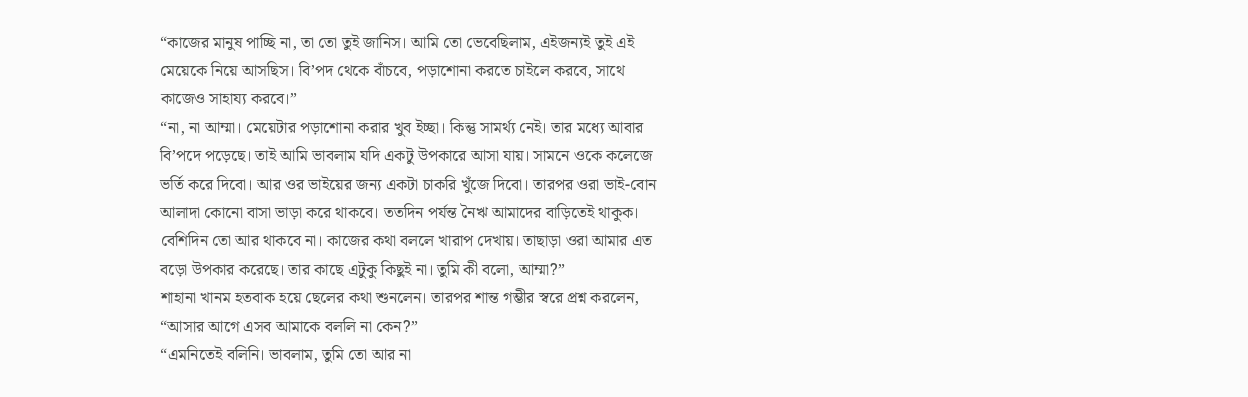“কাজের মানুষ পাচ্ছি না, তা তো তুই জানিস। আমি তো ভেবেছিলাম, এইজন্যই তুই এই মেয়েকে নিয়ে আসছিস। বি’পদ থেকে বাঁচবে, পড়াশোনা করতে চাইলে করবে, সাথে কাজেও সাহায্য করবে।”
“না, না আম্মা। মেয়েটার পড়াশোনা করার খুব ইচ্ছা। কিন্তু সামর্থ্য নেই। তার মধ্যে আবার বি’পদে পড়েছে। তাই আমি ভাবলাম যদি একটু উপকারে আসা যায়। সামনে ওকে কলেজে ভর্তি করে দিবো। আর ওর ভাইয়ের জন্য একটা চাকরি খুঁজে দিবো। তারপর ওরা ভাই-বোন আলাদা কোনো বাসা ভাড়া করে থাকবে। ততদিন পর্যন্ত নৈঋ আমাদের বাড়িতেই থাকুক। বেশিদিন তো আর থাকবে না। কাজের কথা বললে খারাপ দেখায়। তাছাড়া ওরা আমার এত বড়ো উপকার করেছে। তার কাছে এটুকু কিছুই না। তুমি কী বলো, আম্মা?”
শাহানা খানম হতবাক হয়ে ছেলের কথা শুনলেন। তারপর শান্ত গম্ভীর স্বরে প্রশ্ন করলেন,
“আসার আগে এসব আমাকে বললি না কেন?”
“এমনিতেই বলিনি। ভাবলাম, তুমি তো আর না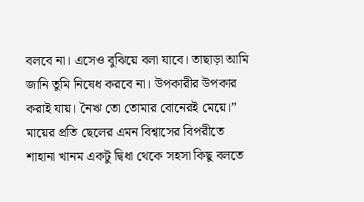বলবে না। এসেও বুঝিয়ে বলা যাবে। তাছাড়া আমি জানি তুমি নিষেধ করবে না। উপকারীর উপকার করাই যায়। নৈঋ তো তোমার বোনেরই মেয়ে।”
মায়ের প্রতি ছেলের এমন বিশ্বাসের বিপরীতে শাহানা খানম একটু দ্বিধা থেকে সহসা কিছু বলতে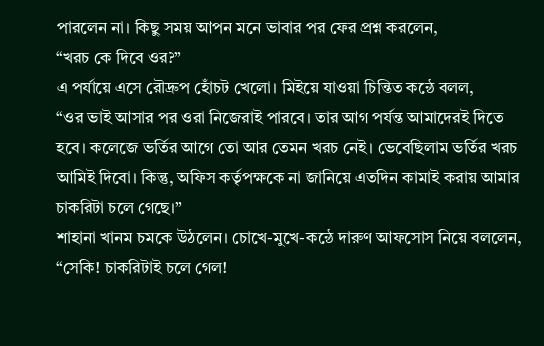পারলেন না। কিছু সময় আপন মনে ভাবার পর ফের প্রশ্ন করলেন,
“খরচ কে দিবে ওর?”
এ পর্যায়ে এসে রৌদ্রুপ হোঁচট খেলো। মিইয়ে যাওয়া চিন্তিত কন্ঠে বলল,
“ওর ভাই আসার পর ওরা নিজেরাই পারবে। তার আগ পর্যন্ত আমাদেরই দিতে হবে। কলেজে ভর্তির আগে তো আর তেমন খরচ নেই। ভেবেছিলাম ভর্তির খরচ আমিই দিবো। কিন্তু, অফিস কর্তৃপক্ষকে না জানিয়ে এতদিন কামাই করায় আমার চাকরিটা চলে গেছে।”
শাহানা খানম চমকে উঠলেন। চোখে-মুখে-কন্ঠে দারুণ আফসোস নিয়ে বললেন,
“সেকি! চাকরিটাই চলে গেল!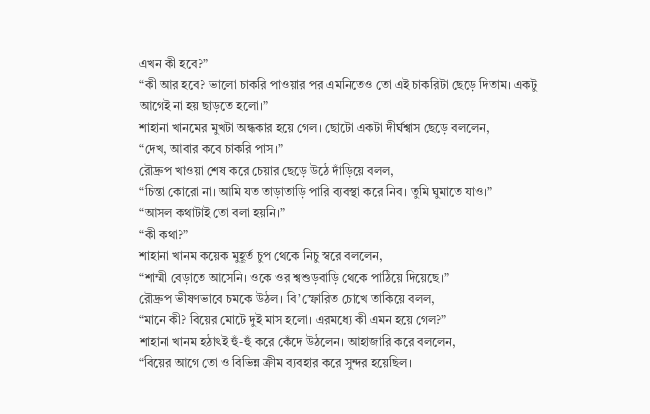এখন কী হবে?”
“কী আর হবে? ভালো চাকরি পাওয়ার পর এমনিতেও তো এই চাকরিটা ছেড়ে দিতাম। একটু আগেই না হয় ছাড়তে হলো।”
শাহানা খানমের মুখটা অন্ধকার হয়ে গেল। ছোটো একটা দীর্ঘশ্বাস ছেড়ে বললেন,
“দেখ, আবার কবে চাকরি পাস।”
রৌদ্রুপ খাওয়া শেষ করে চেয়ার ছেড়ে উঠে দাঁড়িয়ে বলল,
“চিন্তা কোরো না। আমি যত তাড়াতাড়ি পারি ব্যবস্থা করে নিব। তুমি ঘুমাতে যাও।”
“আসল কথাটাই তো বলা হয়নি।”
“কী কথা?”
শাহানা খানম কয়েক মুহূর্ত চুপ থেকে নিচু স্বরে বললেন,
“শাম্মী বেড়াতে আসেনি। ওকে ওর শ্বশুড়বাড়ি থেকে পাঠিয়ে দিয়েছে।”
রৌদ্রুপ ভীষণভাবে চমকে উঠল। বি’স্ফোরিত চোখে তাকিয়ে বলল,
“মানে কী? বিয়ের মোটে দুই মাস হলো। এরমধ্যে কী এমন হয়ে গেল?”
শাহানা খানম হঠাৎই হুঁ-হুঁ করে কেঁদে উঠলেন। আহাজারি করে বললেন,
“বিয়ের আগে তো ও বিভিন্ন ক্রীম ব্যবহার করে সুন্দর হয়েছিল।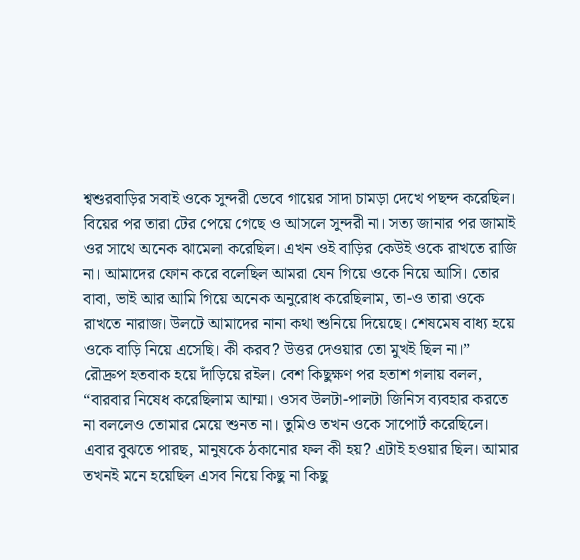শ্বশুরবাড়ির সবাই ওকে সুন্দরী ভেবে গায়ের সাদা চামড়া দেখে পছন্দ করেছিল। বিয়ের পর তারা টের পেয়ে গেছে ও আসলে সুন্দরী না। সত্য জানার পর জামাই ওর সাথে অনেক ঝামেলা করেছিল। এখন ওই বাড়ির কেউই ওকে রাখতে রাজি না। আমাদের ফোন করে বলেছিল আমরা যেন গিয়ে ওকে নিয়ে আসি। তোর বাবা, ভাই আর আমি গিয়ে অনেক অনুরোধ করেছিলাম, তা-ও তারা ওকে রাখতে নারাজ। উলটে আমাদের নানা কথা শুনিয়ে দিয়েছে। শেষমেষ বাধ্য হয়ে ওকে বাড়ি নিয়ে এসেছি। কী করব? উত্তর দেওয়ার তো মুখই ছিল না।”
রৌদ্রুপ হতবাক হয়ে দাঁড়িয়ে রইল। বেশ কিছুক্ষণ পর হতাশ গলায় বলল,
“বারবার নিষেধ করেছিলাম আম্মা। ওসব উলটা-পালটা জিনিস ব্যবহার করতে না বললেও তোমার মেয়ে শুনত না। তুমিও তখন ওকে সাপোর্ট করেছিলে। এবার বুঝতে পারছ, মানুষকে ঠকানোর ফল কী হয়? এটাই হওয়ার ছিল। আমার তখনই মনে হয়েছিল এসব নিয়ে কিছু না কিছু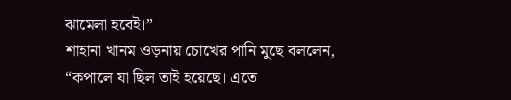ঝামেলা হবেই।”
শাহানা খানম ওড়নায় চোখের পানি মুছে বললেন,
“কপালে যা ছিল তাই হয়েছে। এতে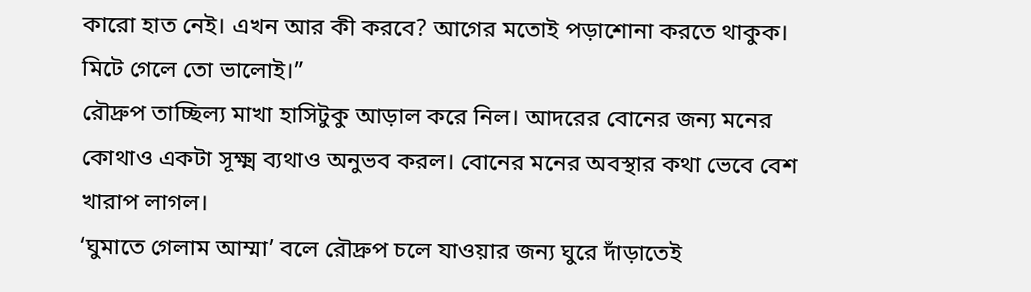কারো হাত নেই। এখন আর কী করবে? আগের মতোই পড়াশোনা করতে থাকুক। মিটে গেলে তো ভালোই।”
রৌদ্রুপ তাচ্ছিল্য মাখা হাসিটুকু আড়াল করে নিল। আদরের বোনের জন্য মনের কোথাও একটা সূক্ষ্ম ব্যথাও অনুভব করল। বোনের মনের অবস্থার কথা ভেবে বেশ খারাপ লাগল।
‘ঘুমাতে গেলাম আম্মা’ বলে রৌদ্রুপ চলে যাওয়ার জন্য ঘুরে দাঁড়াতেই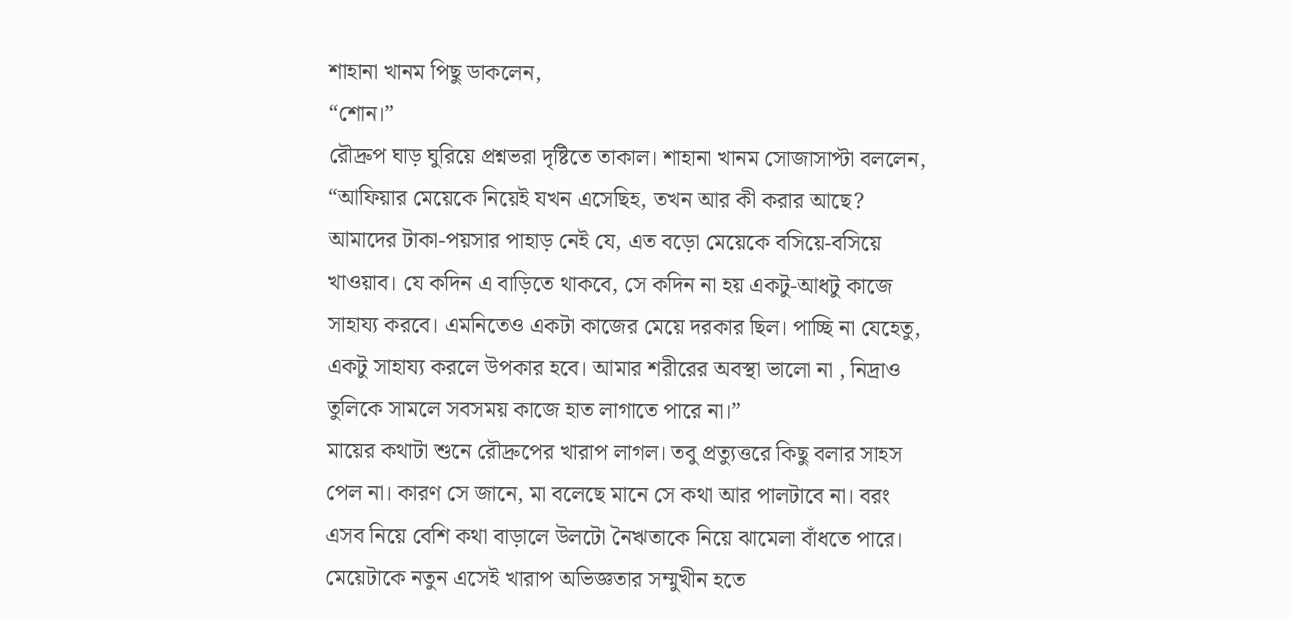শাহানা খানম পিছু ডাকলেন,
“শোন।”
রৌদ্রুপ ঘাড় ঘুরিয়ে প্রশ্নভরা দৃষ্টিতে তাকাল। শাহানা খানম সোজাসাপ্টা বললেন,
“আফিয়ার মেয়েকে নিয়েই যখন এসেছিহ, তখন আর কী করার আছে? আমাদের টাকা-পয়সার পাহাড় নেই যে, এত বড়ো মেয়েকে বসিয়ে-বসিয়ে খাওয়াব। যে কদিন এ বাড়িতে থাকবে, সে কদিন না হয় একটু-আধটু কাজে সাহায্য করবে। এমনিতেও একটা কাজের মেয়ে দরকার ছিল। পাচ্ছি না যেহেতু, একটু সাহায্য করলে উপকার হবে। আমার শরীরের অবস্থা ভালো না , নিদ্রাও তুলিকে সামলে সবসময় কাজে হাত লাগাতে পারে না।”
মায়ের কথাটা শুনে রৌদ্রুপের খারাপ লাগল। তবু প্রত্যুত্তরে কিছু বলার সাহস পেল না। কারণ সে জানে, মা বলেছে মানে সে কথা আর পালটাবে না। বরং এসব নিয়ে বেশি কথা বাড়ালে উলটো নৈঋতাকে নিয়ে ঝামেলা বাঁধতে পারে। মেয়েটাকে নতুন এসেই খারাপ অভিজ্ঞতার সম্মুখীন হতে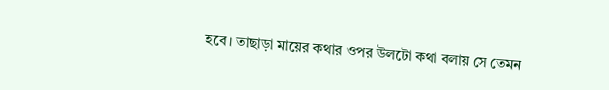হবে। তাছাড়া মায়ের কথার ওপর উলটো কথা বলায় সে তেমন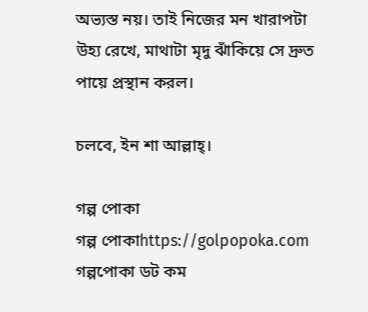অভ্যস্ত নয়। তাই নিজের মন খারাপটা উহ্য রেখে, মাথাটা মৃদু ঝাঁকিয়ে সে দ্রুত পায়ে প্রস্থান করল।

চলবে, ইন শা আল্লাহ্।

গল্প পোকা
গল্প পোকাhttps://golpopoka.com
গল্পপোকা ডট কম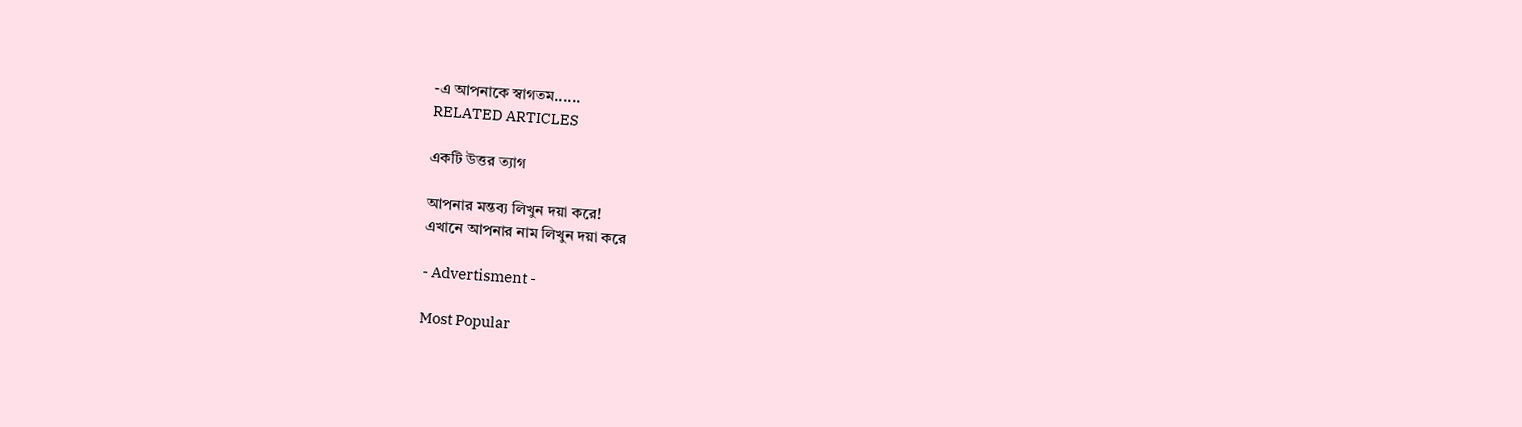-এ আপনাকে স্বাগতম......
RELATED ARTICLES

একটি উত্তর ত্যাগ

আপনার মন্তব্য লিখুন দয়া করে!
এখানে আপনার নাম লিখুন দয়া করে

- Advertisment -

Most Popular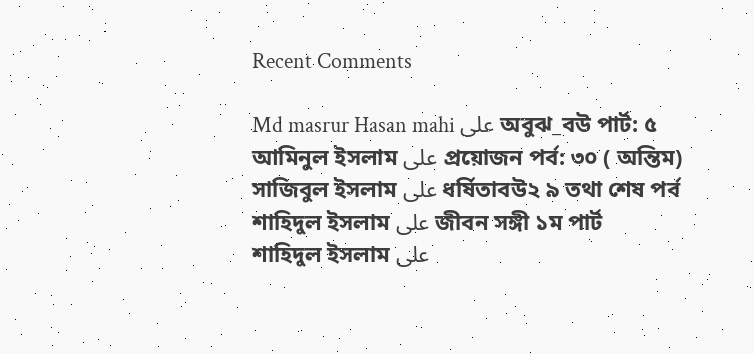Recent Comments

Md masrur Hasan mahi على অবুঝ_বউ পার্ট: ৫
আমিনুল ইসলাম على প্রয়োজন পর্ব: ৩০ ( অন্তিম)
সাজিবুল ইসলাম على ধর্ষিতাবউ২ ৯ তথা শেষ পর্ব
শাহিদুল ইসলাম على জীবন সঙ্গী ১ম পার্ট
শাহিদুল ইসলাম على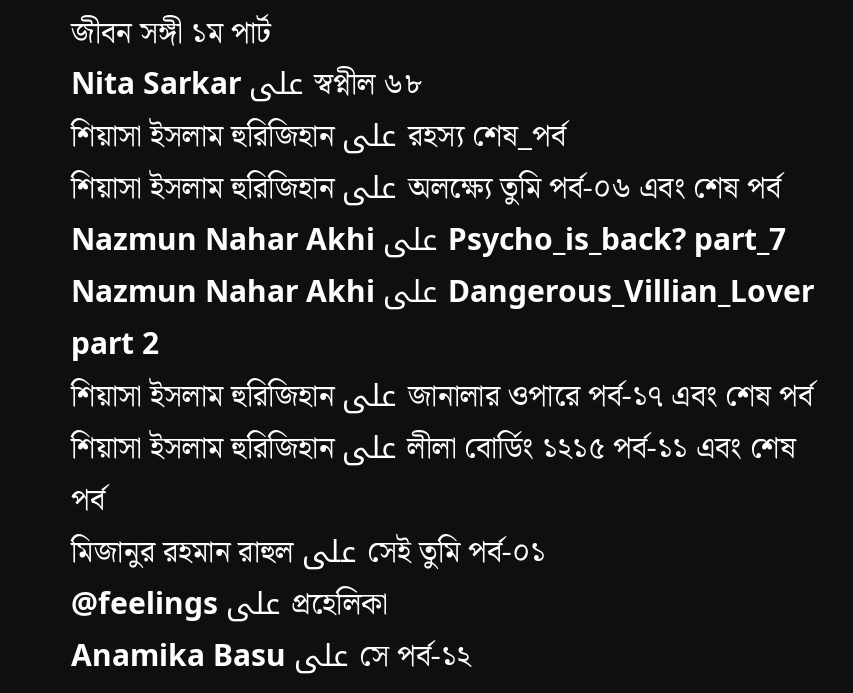জীবন সঙ্গী ১ম পার্ট
Nita Sarkar على স্বপ্নীল ৬৮
শিয়াসা ইসলাম হুরিজিহান على রহস্য শেষ_পর্ব
শিয়াসা ইসলাম হুরিজিহান على অলক্ষ্যে তুমি পর্ব-০৬ এবং শেষ পর্ব
Nazmun Nahar Akhi على Psycho_is_back? part_7
Nazmun Nahar Akhi على Dangerous_Villian_Lover part 2
শিয়াসা ইসলাম হুরিজিহান على জানালার ওপারে পর্ব-১৭ এবং শেষ পর্ব
শিয়াসা ইসলাম হুরিজিহান على লীলা বোর্ডিং ১২১৫ পর্ব-১১ এবং শেষ পর্ব
মিজানুর রহমান রাহুল على সেই তুমি পর্ব-০১
@feelings على প্রহেলিকা
Anamika Basu على সে পর্ব-১২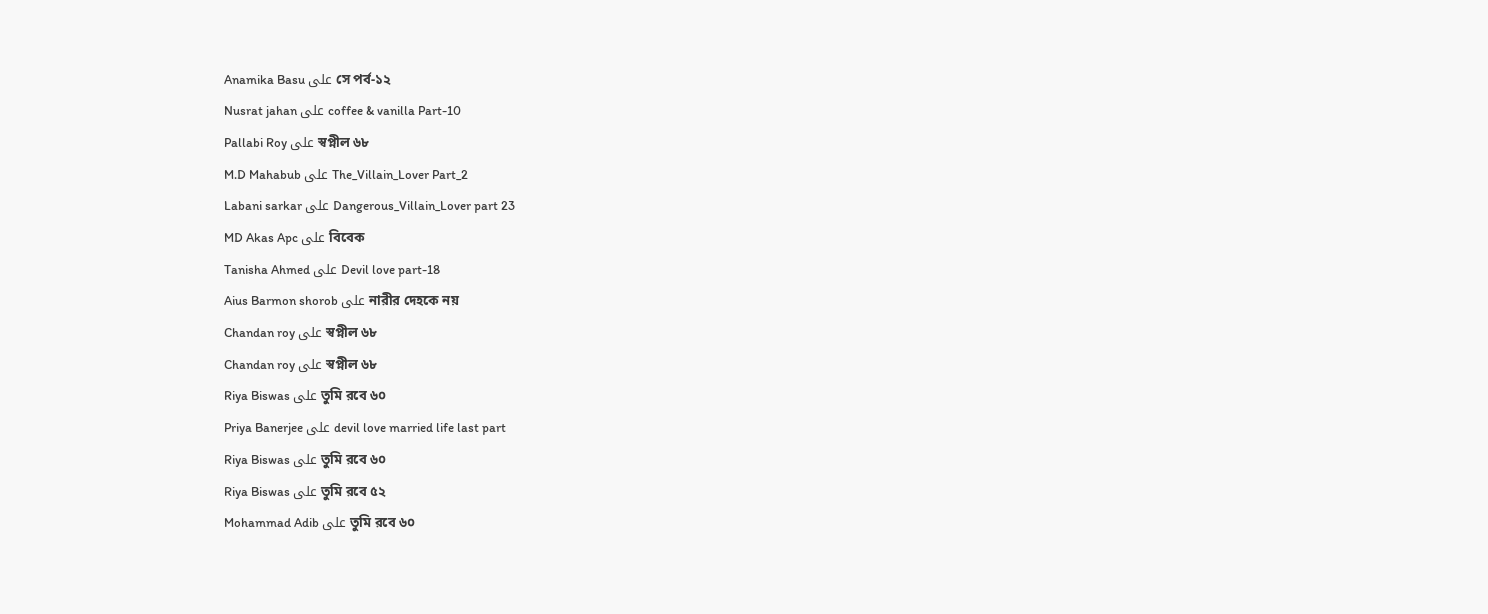Anamika Basu على সে পর্ব-১২
Nusrat jahan على coffee & vanilla Part-10
Pallabi Roy على স্বপ্নীল ৬৮
M.D Mahabub على The_Villain_Lover Part_2
Labani sarkar على Dangerous_Villain_Lover part 23
MD Akas Apc على বিবেক
Tanisha Ahmed على Devil love part-18
Aius Barmon shorob على নারীর দেহকে নয়
Chandan roy على স্বপ্নীল ৬৮
Chandan roy على স্বপ্নীল ৬৮
Riya Biswas على তুমি রবে ৬০
Priya Banerjee على devil love married life last part
Riya Biswas على তুমি রবে ৬০
Riya Biswas على তুমি রবে ৫২
Mohammad Adib على তুমি রবে ৬০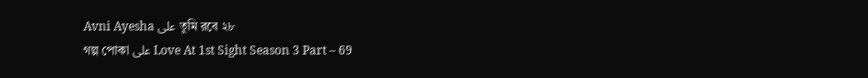Avni Ayesha على তুমি রবে ২৮
গল্প পোকা على Love At 1st Sight Season 3 Part – 69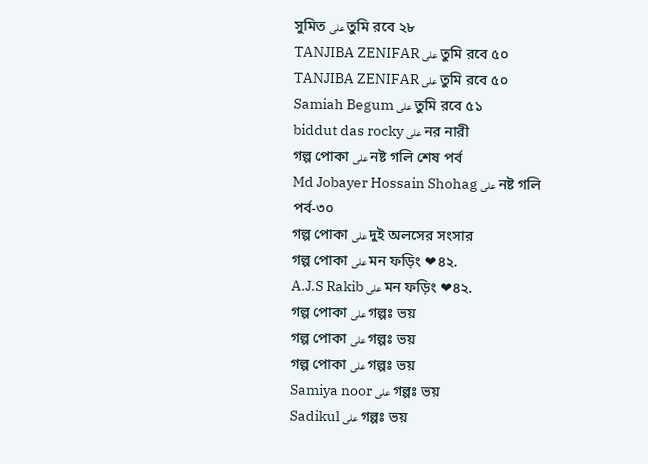সুমিত على তুমি রবে ২৮
TANJIBA ZENIFAR على তুমি রবে ৫০
TANJIBA ZENIFAR على তুমি রবে ৫০
Samiah Begum على তুমি রবে ৫১
biddut das rocky على নর নারী
গল্প পোকা على নষ্ট গলি শেষ পর্ব
Md Jobayer Hossain Shohag على নষ্ট গলি পর্ব-৩০
গল্প পোকা على দুই অলসের সংসার
গল্প পোকা على মন ফড়িং ❤৪২.
A.J.S Rakib على মন ফড়িং ❤৪২.
গল্প পোকা على গল্পঃ ভয়
গল্প পোকা على গল্পঃ ভয়
গল্প পোকা على গল্পঃ ভয়
Samiya noor على গল্পঃ ভয়
Sadikul على গল্পঃ ভয়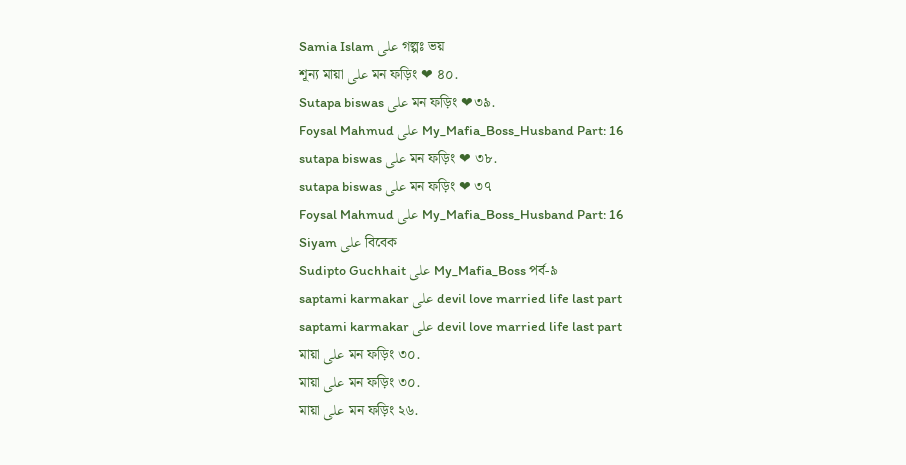Samia Islam على গল্পঃ ভয়
শূন্য মায়া على মন ফড়িং ❤ ৪০.
Sutapa biswas على মন ফড়িং ❤৩৯.
Foysal Mahmud على My_Mafia_Boss_Husband Part: 16
sutapa biswas على মন ফড়িং ❤ ৩৮.
sutapa biswas على মন ফড়িং ❤ ৩৭
Foysal Mahmud على My_Mafia_Boss_Husband Part: 16
Siyam على বিবেক
Sudipto Guchhait على My_Mafia_Boss পর্ব-৯
saptami karmakar على devil love married life last part
saptami karmakar على devil love married life last part
মায়া على মন ফড়িং ৩০.
মায়া على মন ফড়িং ৩০.
মায়া على মন ফড়িং ২৬.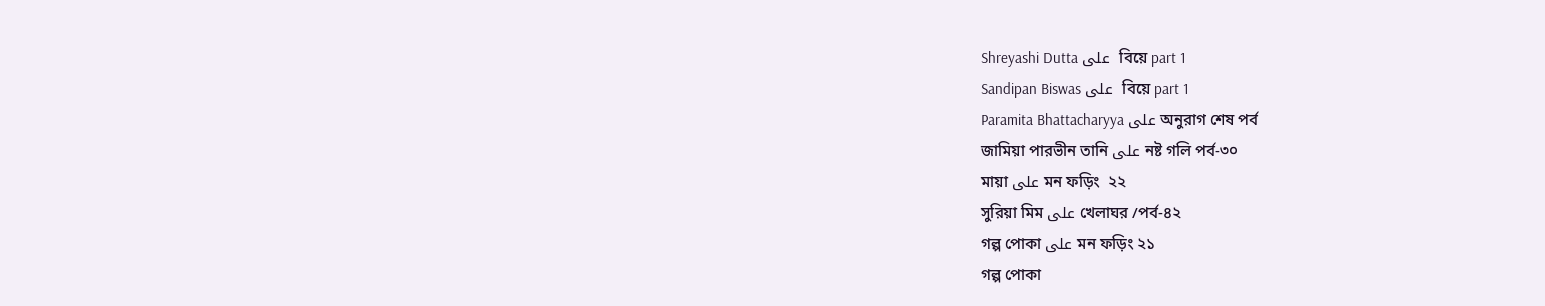Shreyashi Dutta على  বিয়ে part 1
Sandipan Biswas على  বিয়ে part 1
Paramita Bhattacharyya على অনুরাগ শেষ পর্ব
জামিয়া পারভীন তানি على নষ্ট গলি পর্ব-৩০
মায়া على মন ফড়িং  ২২
সুরিয়া মিম على খেলাঘর /পর্ব-৪২
গল্প পোকা على মন ফড়িং ২১
গল্প পোকা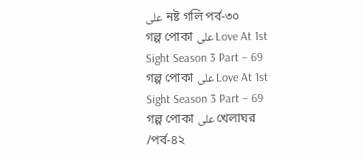على নষ্ট গলি পর্ব-৩০
গল্প পোকা على Love At 1st Sight Season 3 Part – 69
গল্প পোকা على Love At 1st Sight Season 3 Part – 69
গল্প পোকা على খেলাঘর /পর্ব-৪২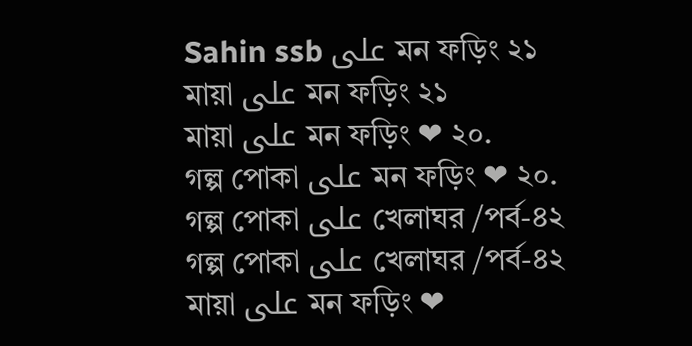Sahin ssb على মন ফড়িং ২১
মায়া على মন ফড়িং ২১
মায়া على মন ফড়িং ❤ ২০.
গল্প পোকা على মন ফড়িং ❤ ২০.
গল্প পোকা على খেলাঘর /পর্ব-৪২
গল্প পোকা على খেলাঘর /পর্ব-৪২
মায়া على মন ফড়িং ❤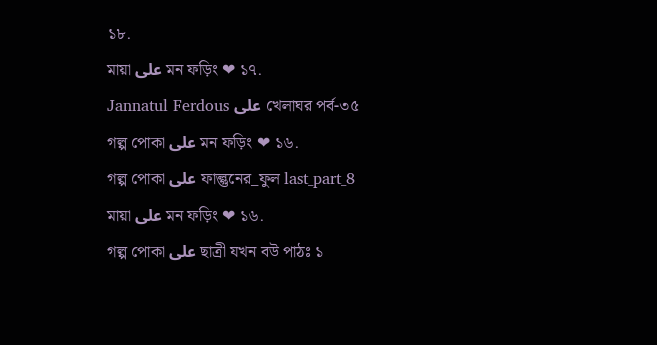১৮.
মায়া على মন ফড়িং ❤ ১৭.
Jannatul Ferdous على খেলাঘর পর্ব-৩৫
গল্প পোকা على মন ফড়িং ❤ ১৬.
গল্প পোকা على ফাল্গুনের_ফুল last_part_8
মায়া على মন ফড়িং ❤ ১৬.
গল্প পোকা على ছাত্রী যখন বউ পাঠঃ ১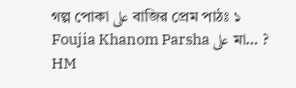গল্প পোকা على বাজির প্রেম পাঠঃ ১
Foujia Khanom Parsha على মা… ?
HM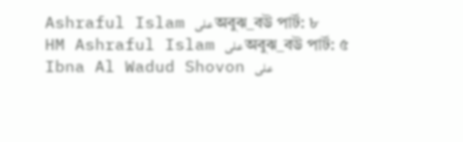Ashraful Islam على অবুঝ_বউ পার্ট: ৮
HM Ashraful Islam على অবুঝ_বউ পার্ট: ৫
Ibna Al Wadud Shovon على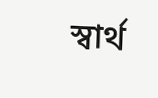স্বার্থ